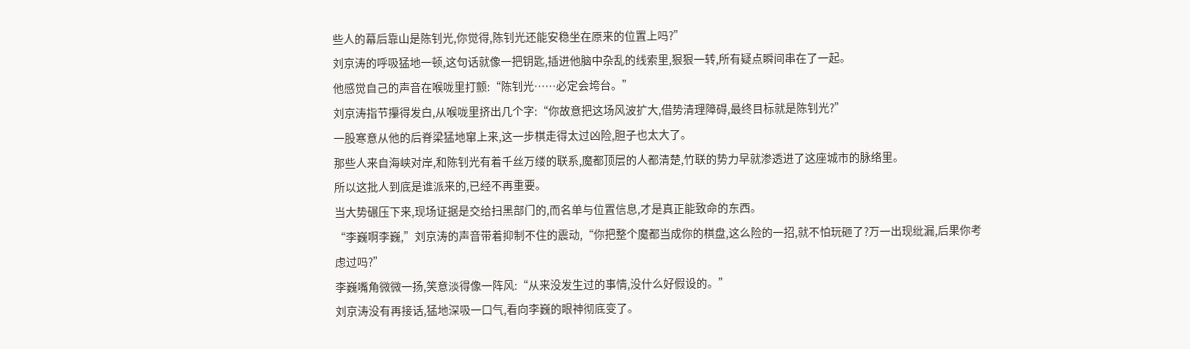些人的幕后靠山是陈钊光,你觉得,陈钊光还能安稳坐在原来的位置上吗?”
刘京涛的呼吸猛地一顿,这句话就像一把钥匙,插进他脑中杂乱的线索里,狠狠一转,所有疑点瞬间串在了一起。
他感觉自己的声音在喉咙里打颤:“陈钊光……必定会垮台。”
刘京涛指节攥得发白,从喉咙里挤出几个字:“你故意把这场风波扩大,借势清理障碍,最终目标就是陈钊光?”
一股寒意从他的后脊梁猛地窜上来,这一步棋走得太过凶险,胆子也太大了。
那些人来自海峡对岸,和陈钊光有着千丝万缕的联系,魔都顶层的人都清楚,竹联的势力早就渗透进了这座城市的脉络里。
所以这批人到底是谁派来的,已经不再重要。
当大势碾压下来,现场证据是交给扫黑部门的,而名单与位置信息,才是真正能致命的东西。
“李巍啊李巍,”刘京涛的声音带着抑制不住的震动,“你把整个魔都当成你的棋盘,这么险的一招,就不怕玩砸了?万一出现纰漏,后果你考虑过吗?”
李巍嘴角微微一扬,笑意淡得像一阵风:“从来没发生过的事情,没什么好假设的。”
刘京涛没有再接话,猛地深吸一口气,看向李巍的眼神彻底变了。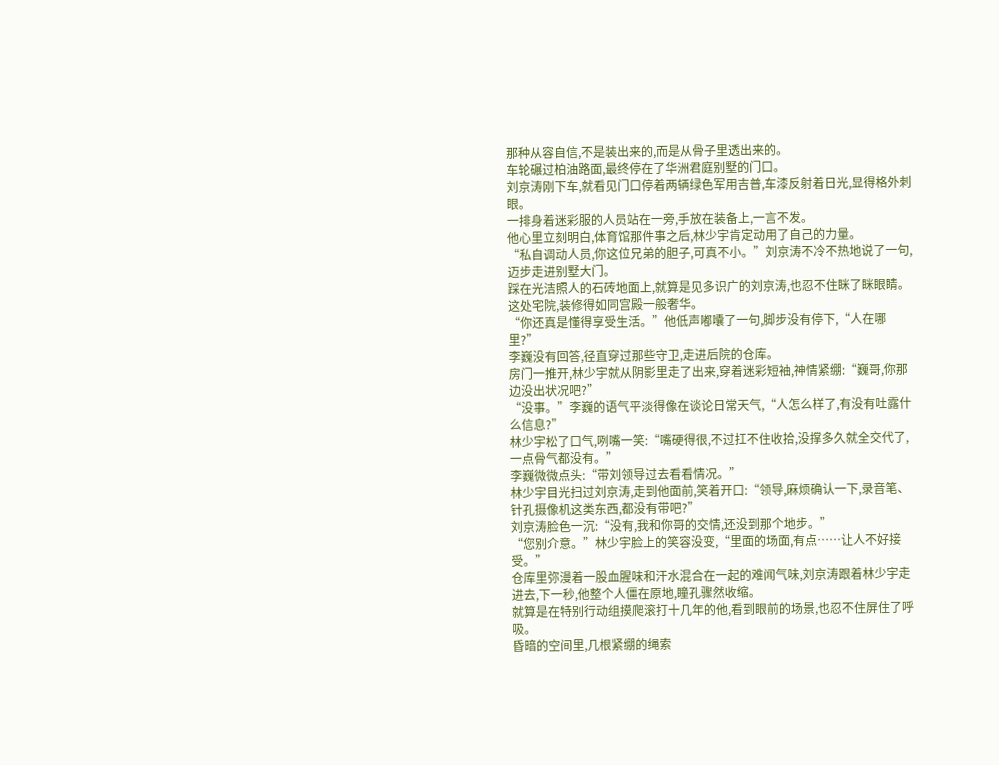那种从容自信,不是装出来的,而是从骨子里透出来的。
车轮碾过柏油路面,最终停在了华洲君庭别墅的门口。
刘京涛刚下车,就看见门口停着两辆绿色军用吉普,车漆反射着日光,显得格外刺眼。
一排身着迷彩服的人员站在一旁,手放在装备上,一言不发。
他心里立刻明白,体育馆那件事之后,林少宇肯定动用了自己的力量。
“私自调动人员,你这位兄弟的胆子,可真不小。”刘京涛不冷不热地说了一句,迈步走进别墅大门。
踩在光洁照人的石砖地面上,就算是见多识广的刘京涛,也忍不住眯了眯眼睛。
这处宅院,装修得如同宫殿一般奢华。
“你还真是懂得享受生活。”他低声嘟囔了一句,脚步没有停下,“人在哪里?”
李巍没有回答,径直穿过那些守卫,走进后院的仓库。
房门一推开,林少宇就从阴影里走了出来,穿着迷彩短袖,神情紧绷:“巍哥,你那边没出状况吧?”
“没事。”李巍的语气平淡得像在谈论日常天气,“人怎么样了,有没有吐露什么信息?”
林少宇松了口气,咧嘴一笑:“嘴硬得很,不过扛不住收拾,没撑多久就全交代了,一点骨气都没有。”
李巍微微点头:“带刘领导过去看看情况。”
林少宇目光扫过刘京涛,走到他面前,笑着开口:“领导,麻烦确认一下,录音笔、针孔摄像机这类东西,都没有带吧?”
刘京涛脸色一沉:“没有,我和你哥的交情,还没到那个地步。”
“您别介意。”林少宇脸上的笑容没变,“里面的场面,有点……让人不好接受。”
仓库里弥漫着一股血腥味和汗水混合在一起的难闻气味,刘京涛跟着林少宇走进去,下一秒,他整个人僵在原地,瞳孔骤然收缩。
就算是在特别行动组摸爬滚打十几年的他,看到眼前的场景,也忍不住屏住了呼吸。
昏暗的空间里,几根紧绷的绳索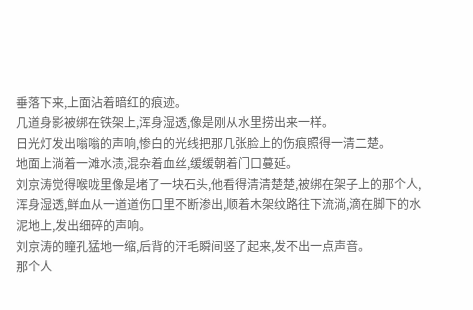垂落下来,上面沾着暗红的痕迹。
几道身影被绑在铁架上,浑身湿透,像是刚从水里捞出来一样。
日光灯发出嗡嗡的声响,惨白的光线把那几张脸上的伤痕照得一清二楚。
地面上淌着一滩水渍,混杂着血丝,缓缓朝着门口蔓延。
刘京涛觉得喉咙里像是堵了一块石头,他看得清清楚楚,被绑在架子上的那个人,浑身湿透,鲜血从一道道伤口里不断渗出,顺着木架纹路往下流淌,滴在脚下的水泥地上,发出细碎的声响。
刘京涛的瞳孔猛地一缩,后背的汗毛瞬间竖了起来,发不出一点声音。
那个人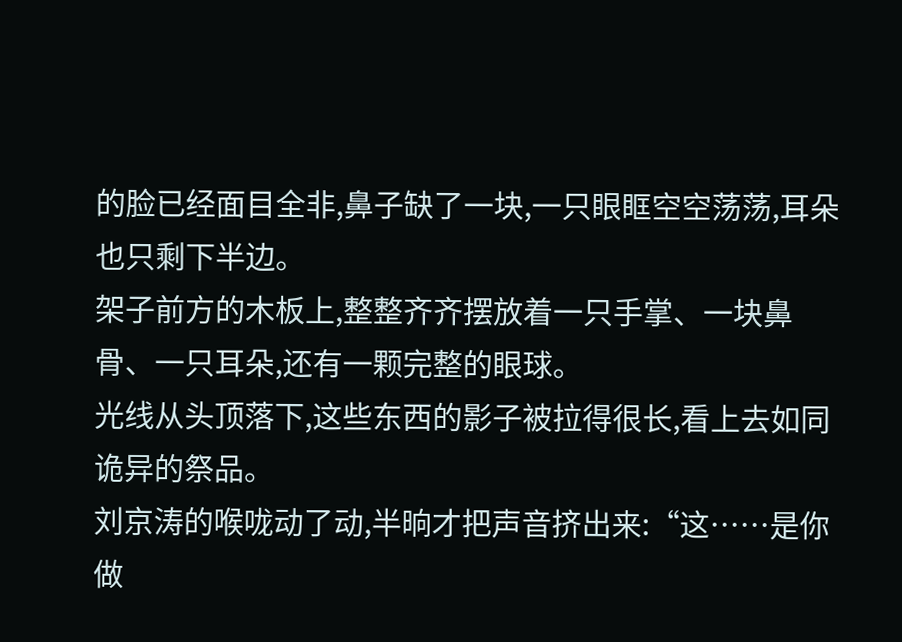的脸已经面目全非,鼻子缺了一块,一只眼眶空空荡荡,耳朵也只剩下半边。
架子前方的木板上,整整齐齐摆放着一只手掌、一块鼻骨、一只耳朵,还有一颗完整的眼球。
光线从头顶落下,这些东西的影子被拉得很长,看上去如同诡异的祭品。
刘京涛的喉咙动了动,半晌才把声音挤出来:“这……是你做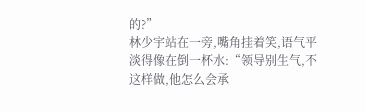的?”
林少宇站在一旁,嘴角挂着笑,语气平淡得像在倒一杯水:“领导别生气,不这样做,他怎么会承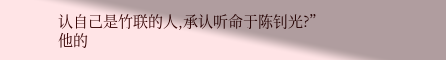认自己是竹联的人,承认听命于陈钊光?”
他的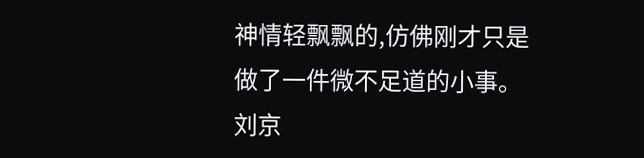神情轻飘飘的,仿佛刚才只是做了一件微不足道的小事。
刘京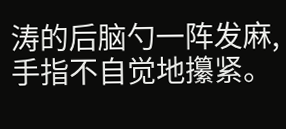涛的后脑勺一阵发麻,手指不自觉地攥紧。